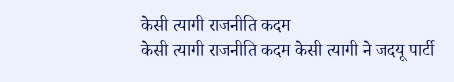केसी त्यागी राजनीति कदम
केसी त्यागी राजनीति कदम केसी त्यागी ने जदयू पार्टी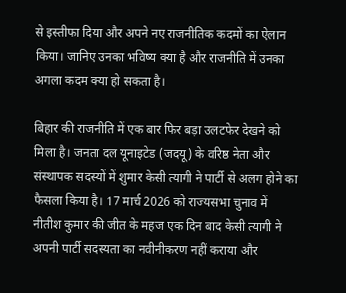से इस्तीफा दिया और अपने नए राजनीतिक कदमों का ऐलान किया। जानिए उनका भविष्य क्या है और राजनीति में उनका अगला कदम क्या हो सकता है।

बिहार की राजनीति में एक बार फिर बड़ा उलटफेर देखने को मिला है। जनता दल यूनाइटेड (जदयू) के वरिष्ठ नेता और संस्थापक सदस्यों में शुमार केसी त्यागी ने पार्टी से अलग होने का फैसला किया है। 17 मार्च 2026 को राज्यसभा चुनाव में नीतीश कुमार की जीत के महज एक दिन बाद केसी त्यागी ने अपनी पार्टी सदस्यता का नवीनीकरण नहीं कराया और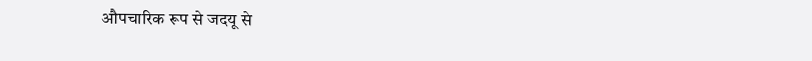औपचारिक रूप से जदयू से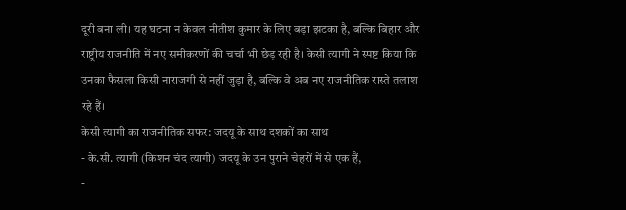दूरी बना ली। यह घटना न केवल नीतीश कुमार के लिए बड़ा झटका है, बल्कि बिहार और राष्ट्रीय राजनीति में नए समीकरणों की चर्चा भी छेड़ रही है। केसी त्यागी ने स्पष्ट किया कि उनका फैसला किसी नाराजगी से नहीं जुड़ा है, बल्कि वे अब नए राजनीतिक रास्ते तलाश रहे हैं।
केसी त्यागी का राजनीतिक सफर: जदयू के साथ दशकों का साथ
- के.सी. त्यागी (किशन चंद त्यागी) जदयू के उन पुराने चेहरों में से एक हैं,
-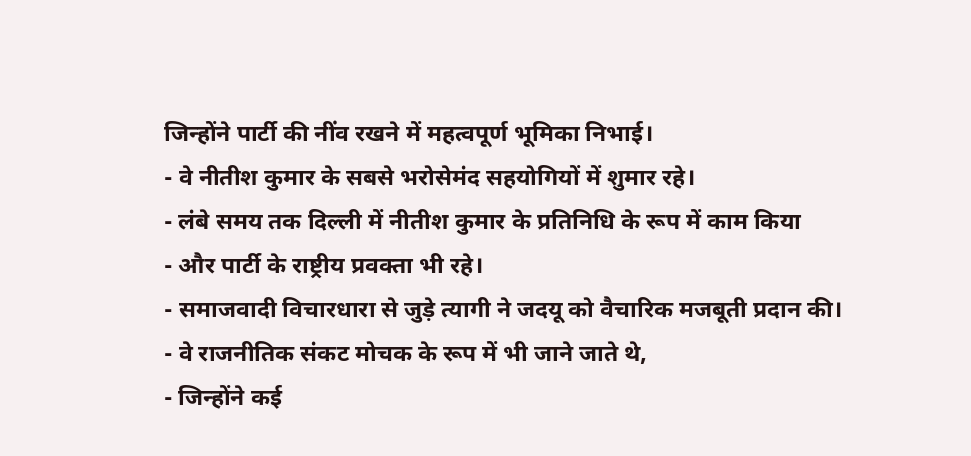जिन्होंने पार्टी की नींव रखने में महत्वपूर्ण भूमिका निभाई।
- वे नीतीश कुमार के सबसे भरोसेमंद सहयोगियों में शुमार रहे।
- लंबे समय तक दिल्ली में नीतीश कुमार के प्रतिनिधि के रूप में काम किया
- और पार्टी के राष्ट्रीय प्रवक्ता भी रहे।
- समाजवादी विचारधारा से जुड़े त्यागी ने जदयू को वैचारिक मजबूती प्रदान की।
- वे राजनीतिक संकट मोचक के रूप में भी जाने जाते थे,
- जिन्होंने कई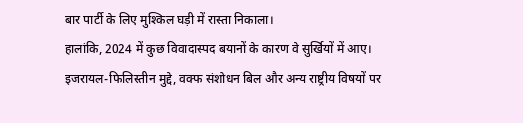बार पार्टी के लिए मुश्किल घड़ी में रास्ता निकाला।
हालांकि, 2024 में कुछ विवादास्पद बयानों के कारण वे सुर्खियों में आए। इजरायल-फिलिस्तीन मुद्दे, वक्फ संशोधन बिल और अन्य राष्ट्रीय विषयों पर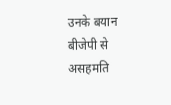उनके बयान बीजेपी से असहमति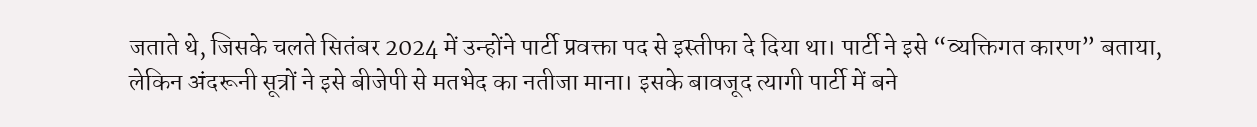जताते थे, जिसके चलते सितंबर 2024 में उन्होंने पार्टी प्रवक्ता पद से इस्तीफा दे दिया था। पार्टी ने इसे “व्यक्तिगत कारण” बताया, लेकिन अंदरूनी सूत्रों ने इसे बीजेपी से मतभेद का नतीजा माना। इसके बावजूद त्यागी पार्टी में बने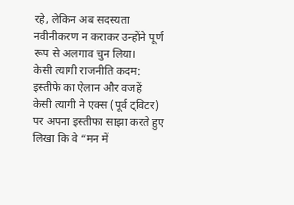रहे, लेकिन अब सदस्यता नवीनीकरण न कराकर उन्होंने पूर्ण रूप से अलगाव चुन लिया।
केसी त्यागी राजनीति कदम: इस्तीफे का ऐलान और वजहें
केसी त्यागी ने एक्स (पूर्व ट्विटर) पर अपना इस्तीफा साझा करते हुए लिखा कि वे “मन में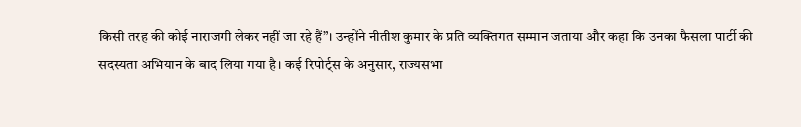किसी तरह की कोई नाराजगी लेकर नहीं जा रहे हैं”। उन्होंने नीतीश कुमार के प्रति व्यक्तिगत सम्मान जताया और कहा कि उनका फैसला पार्टी की सदस्यता अभियान के बाद लिया गया है। कई रिपोर्ट्स के अनुसार, राज्यसभा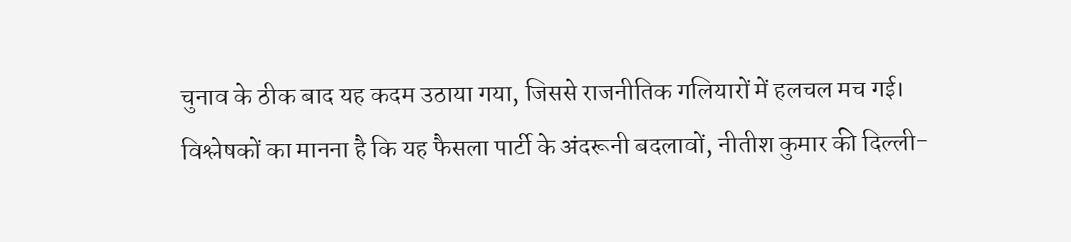चुनाव के ठीक बाद यह कदम उठाया गया, जिससे राजनीतिक गलियारों में हलचल मच गई।
विश्लेषकों का मानना है कि यह फैसला पार्टी के अंदरूनी बदलावों, नीतीश कुमार की दिल्ली-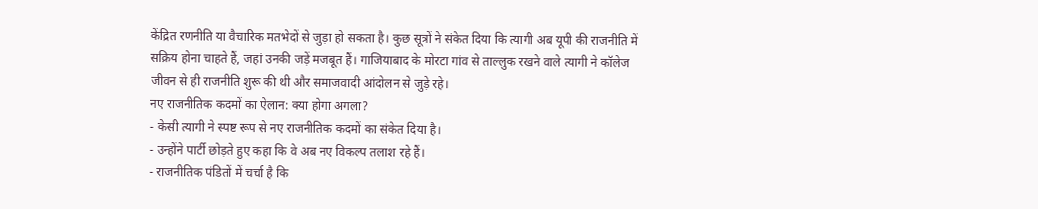केंद्रित रणनीति या वैचारिक मतभेदों से जुड़ा हो सकता है। कुछ सूत्रों ने संकेत दिया कि त्यागी अब यूपी की राजनीति में सक्रिय होना चाहते हैं, जहां उनकी जड़ें मजबूत हैं। गाजियाबाद के मोरटा गांव से ताल्लुक रखने वाले त्यागी ने कॉलेज जीवन से ही राजनीति शुरू की थी और समाजवादी आंदोलन से जुड़े रहे।
नए राजनीतिक कदमों का ऐलान: क्या होगा अगला?
- केसी त्यागी ने स्पष्ट रूप से नए राजनीतिक कदमों का संकेत दिया है।
- उन्होंने पार्टी छोड़ते हुए कहा कि वे अब नए विकल्प तलाश रहे हैं।
- राजनीतिक पंडितों में चर्चा है कि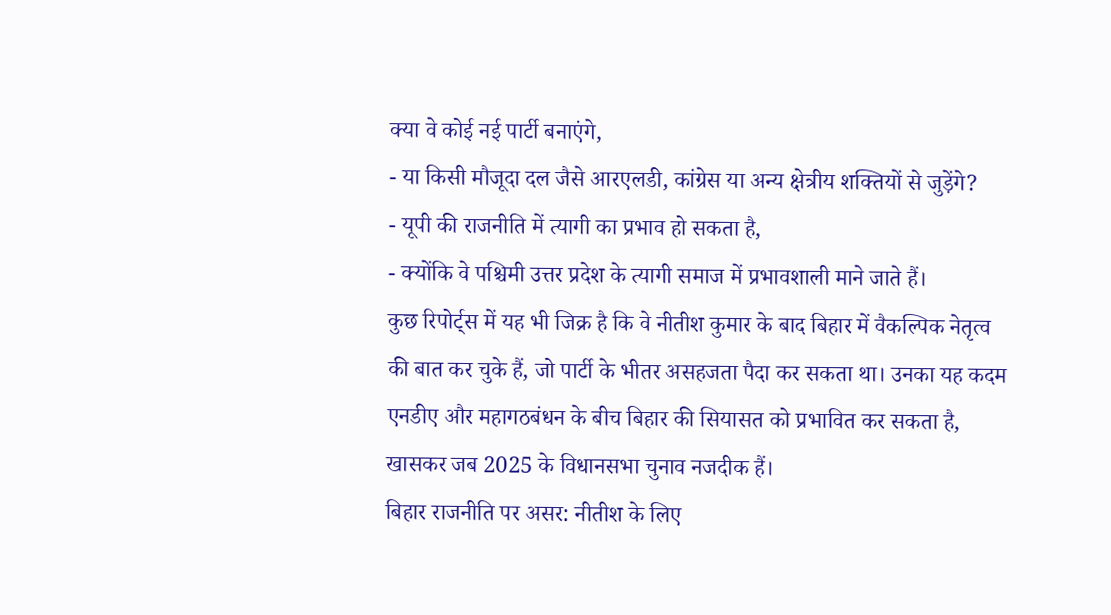क्या वे कोई नई पार्टी बनाएंगे,
- या किसी मौजूदा दल जैसे आरएलडी, कांग्रेस या अन्य क्षेत्रीय शक्तियों से जुड़ेंगे?
- यूपी की राजनीति में त्यागी का प्रभाव हो सकता है,
- क्योंकि वे पश्चिमी उत्तर प्रदेश के त्यागी समाज में प्रभावशाली माने जाते हैं।
कुछ रिपोर्ट्स में यह भी जिक्र है कि वे नीतीश कुमार के बाद बिहार में वैकल्पिक नेतृत्व की बात कर चुके हैं, जो पार्टी के भीतर असहजता पैदा कर सकता था। उनका यह कदम एनडीए और महागठबंधन के बीच बिहार की सियासत को प्रभावित कर सकता है, खासकर जब 2025 के विधानसभा चुनाव नजदीक हैं।
बिहार राजनीति पर असर: नीतीश के लिए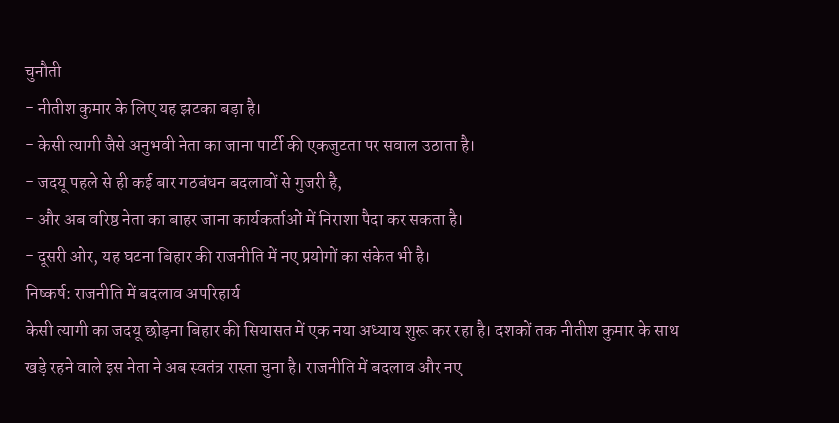चुनौती
- नीतीश कुमार के लिए यह झटका बड़ा है।
- केसी त्यागी जैसे अनुभवी नेता का जाना पार्टी की एकजुटता पर सवाल उठाता है।
- जदयू पहले से ही कई बार गठबंधन बदलावों से गुजरी है,
- और अब वरिष्ठ नेता का बाहर जाना कार्यकर्ताओं में निराशा पैदा कर सकता है।
- दूसरी ओर, यह घटना बिहार की राजनीति में नए प्रयोगों का संकेत भी है।
निष्कर्ष: राजनीति में बदलाव अपरिहार्य
केसी त्यागी का जदयू छोड़ना बिहार की सियासत में एक नया अध्याय शुरू कर रहा है। दशकों तक नीतीश कुमार के साथ खड़े रहने वाले इस नेता ने अब स्वतंत्र रास्ता चुना है। राजनीति में बदलाव और नए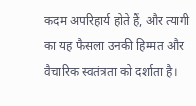कदम अपरिहार्य होते हैं, और त्यागी का यह फैसला उनकी हिम्मत और वैचारिक स्वतंत्रता को दर्शाता है।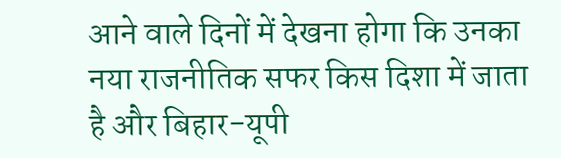आने वाले दिनों में देखना होगा कि उनका नया राजनीतिक सफर किस दिशा में जाता है और बिहार-यूपी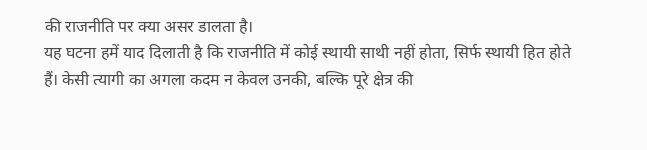की राजनीति पर क्या असर डालता है।
यह घटना हमें याद दिलाती है कि राजनीति में कोई स्थायी साथी नहीं होता, सिर्फ स्थायी हित होते हैं। केसी त्यागी का अगला कदम न केवल उनकी, बल्कि पूरे क्षेत्र की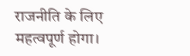राजनीति के लिए महत्वपूर्ण होगा।